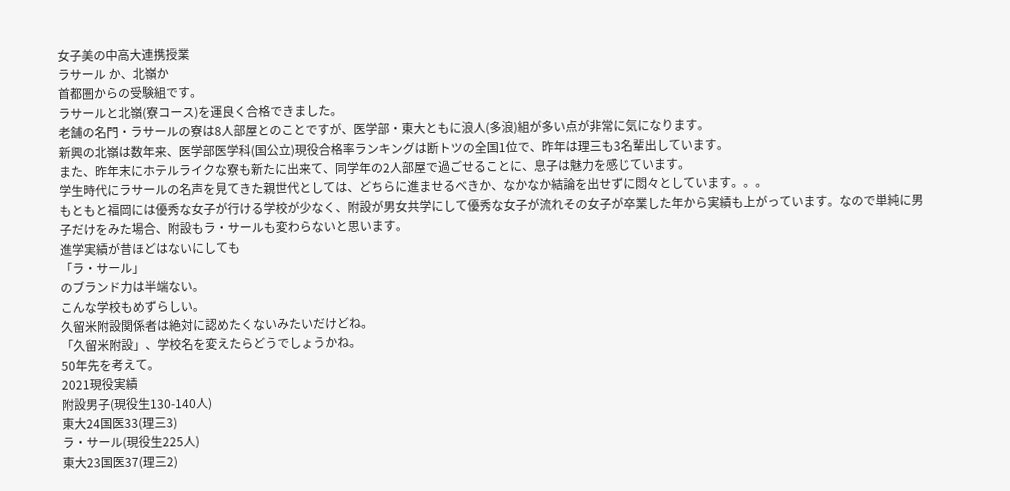女子美の中高大連携授業
ラサール か、北嶺か
首都圏からの受験組です。
ラサールと北嶺(寮コース)を運良く合格できました。
老舗の名門・ラサールの寮は8人部屋とのことですが、医学部・東大ともに浪人(多浪)組が多い点が非常に気になります。
新興の北嶺は数年来、医学部医学科(国公立)現役合格率ランキングは断トツの全国1位で、昨年は理三も3名輩出しています。
また、昨年末にホテルライクな寮も新たに出来て、同学年の2人部屋で過ごせることに、息子は魅力を感じています。
学生時代にラサールの名声を見てきた親世代としては、どちらに進ませるべきか、なかなか結論を出せずに悶々としています。。。
もともと福岡には優秀な女子が行ける学校が少なく、附設が男女共学にして優秀な女子が流れその女子が卒業した年から実績も上がっています。なので単純に男子だけをみた場合、附設もラ・サールも変わらないと思います。
進学実績が昔ほどはないにしても
「ラ・サール」
のブランド力は半端ない。
こんな学校もめずらしい。
久留米附設関係者は絶対に認めたくないみたいだけどね。
「久留米附設」、学校名を変えたらどうでしょうかね。
50年先を考えて。
2021現役実績
附設男子(現役生130-140人)
東大24国医33(理三3)
ラ・サール(現役生225人)
東大23国医37(理三2)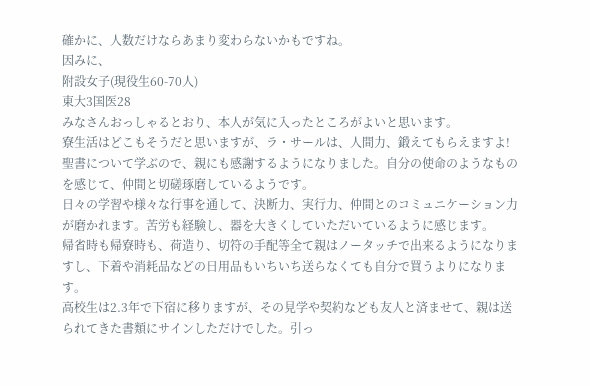確かに、人数だけならあまり変わらないかもですね。
因みに、
附設女子(現役生60-70人)
東大3国医28
みなさんおっしゃるとおり、本人が気に入ったところがよいと思います。
寮生活はどこもそうだと思いますが、ラ・サールは、人間力、鍛えてもらえますよ!
聖書について学ぶので、親にも感謝するようになりました。自分の使命のようなものを感じて、仲間と切磋琢磨しているようです。
日々の学習や様々な行事を通して、決断力、実行力、仲間とのコミュニケーション力が磨かれます。苦労も経験し、器を大きくしていただいているように感じます。
帰省時も帰寮時も、荷造り、切符の手配等全て親はノータッチで出来るようになりますし、下着や消耗品などの日用品もいちいち送らなくても自分で買うよりになります。
高校生は2.3年で下宿に移りますが、その見学や契約なども友人と済ませて、親は送られてきた書類にサインしただけでした。引っ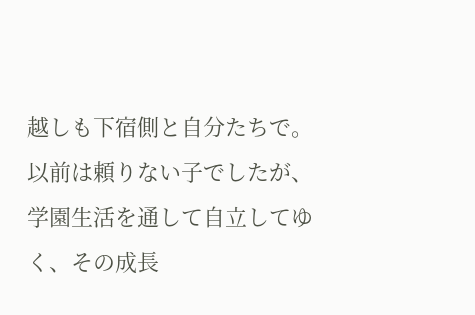越しも下宿側と自分たちで。
以前は頼りない子でしたが、学園生活を通して自立してゆく、その成長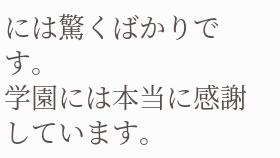には驚くばかりです。
学園には本当に感謝しています。